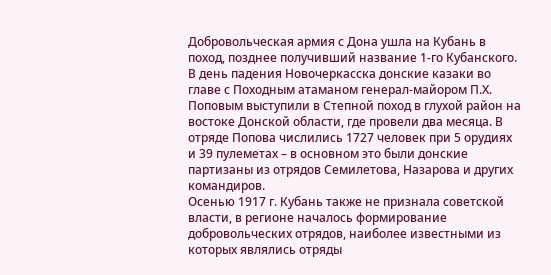Добровольческая армия с Дона ушла на Кубань в поход, позднее получивший название 1-го Кубанского. В день падения Новочеркасска донские казаки во главе с Походным атаманом генерал-майором П.Х. Поповым выступили в Степной поход в глухой район на востоке Донской области, где провели два месяца. В отряде Попова числились 1727 человек при 5 орудиях и 39 пулеметах – в основном это были донские партизаны из отрядов Семилетова, Назарова и других командиров.
Осенью 1917 г. Кубань также не признала советской власти, в регионе началось формирование добровольческих отрядов, наиболее известными из которых являлись отряды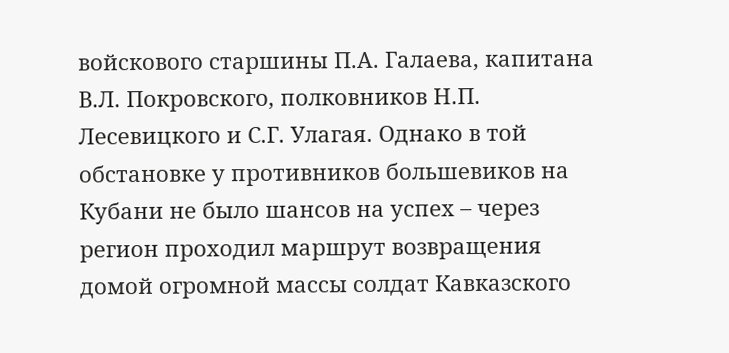войскового старшины П.А. Галаева, капитана В.Л. Покровского, полковников Н.П. Лесевицкого и С.Г. Улагая. Однако в той обстановке у противников большевиков на Кубани не было шансов на успех – через регион проходил маршрут возвращения домой огромной массы солдат Кавказского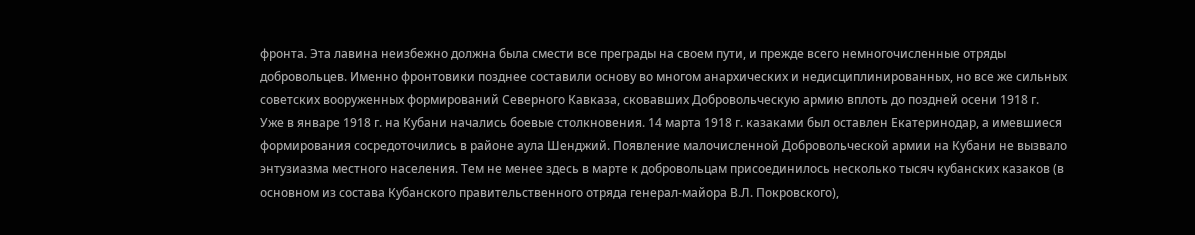фронта. Эта лавина неизбежно должна была смести все преграды на своем пути, и прежде всего немногочисленные отряды добровольцев. Именно фронтовики позднее составили основу во многом анархических и недисциплинированных, но все же сильных советских вооруженных формирований Северного Кавказа, сковавших Добровольческую армию вплоть до поздней осени 1918 г.
Уже в январе 1918 г. на Кубани начались боевые столкновения. 14 марта 1918 г. казаками был оставлен Екатеринодар, а имевшиеся формирования сосредоточились в районе аула Шенджий. Появление малочисленной Добровольческой армии на Кубани не вызвало энтузиазма местного населения. Тем не менее здесь в марте к добровольцам присоединилось несколько тысяч кубанских казаков (в основном из состава Кубанского правительственного отряда генерал-майора В.Л. Покровского),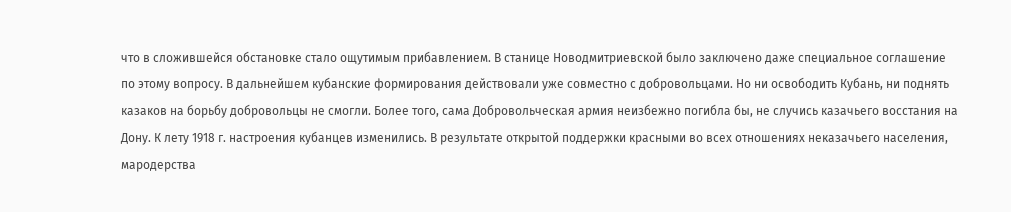что в сложившейся обстановке стало ощутимым прибавлением. В станице Новодмитриевской было заключено даже специальное соглашение по этому вопросу. В дальнейшем кубанские формирования действовали уже совместно с добровольцами. Но ни освободить Кубань, ни поднять казаков на борьбу добровольцы не смогли. Более того, сама Добровольческая армия неизбежно погибла бы, не случись казачьего восстания на Дону. К лету 1918 г. настроения кубанцев изменились. В результате открытой поддержки красными во всех отношениях неказачьего населения, мародерства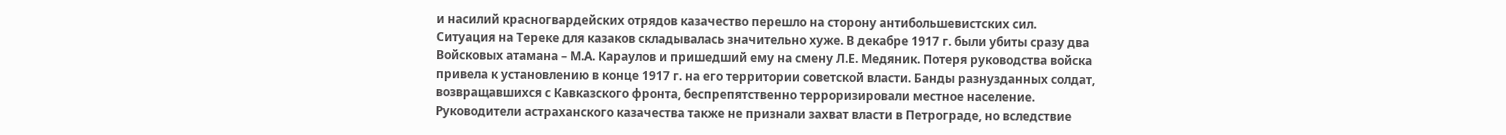и насилий красногвардейских отрядов казачество перешло на сторону антибольшевистских сил.
Ситуация на Тереке для казаков складывалась значительно хуже. В декабре 1917 г. были убиты сразу два Войсковых атамана – М.А. Караулов и пришедший ему на смену Л.Е. Медяник. Потеря руководства войска привела к установлению в конце 1917 г. на его территории советской власти. Банды разнузданных солдат, возвращавшихся с Кавказского фронта, беспрепятственно терроризировали местное население.
Руководители астраханского казачества также не признали захват власти в Петрограде, но вследствие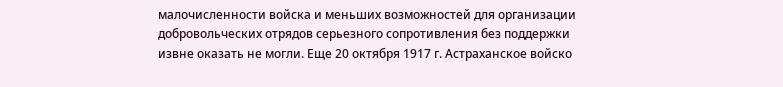малочисленности войска и меньших возможностей для организации добровольческих отрядов серьезного сопротивления без поддержки извне оказать не могли. Еще 20 октября 1917 г. Астраханское войско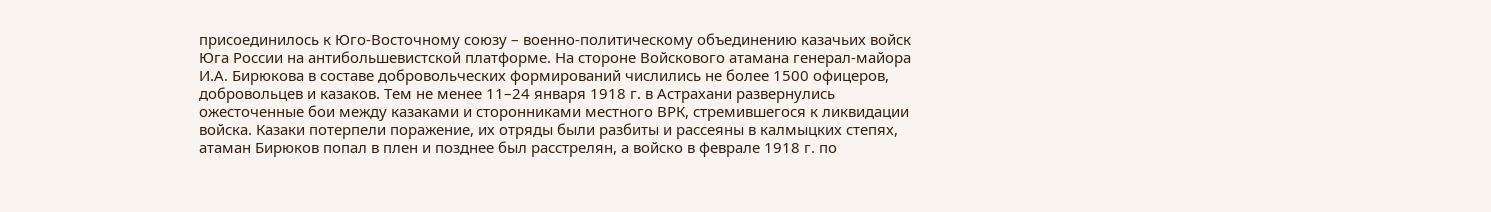присоединилось к Юго-Восточному союзу – военно-политическому объединению казачьих войск Юга России на антибольшевистской платформе. На стороне Войскового атамана генерал-майора И.А. Бирюкова в составе добровольческих формирований числились не более 1500 офицеров, добровольцев и казаков. Тем не менее 11–24 января 1918 г. в Астрахани развернулись ожесточенные бои между казаками и сторонниками местного ВРК, стремившегося к ликвидации войска. Казаки потерпели поражение, их отряды были разбиты и рассеяны в калмыцких степях, атаман Бирюков попал в плен и позднее был расстрелян, а войско в феврале 1918 г. по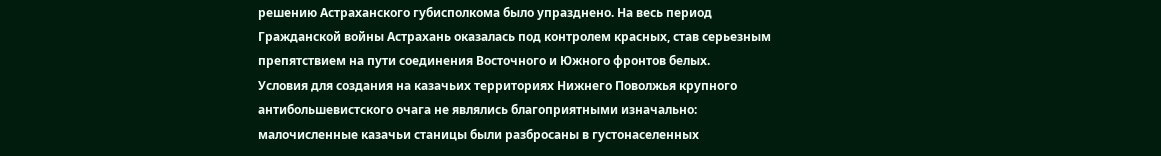решению Астраханского губисполкома было упразднено. На весь период Гражданской войны Астрахань оказалась под контролем красных, став серьезным препятствием на пути соединения Восточного и Южного фронтов белых.
Условия для создания на казачьих территориях Нижнего Поволжья крупного антибольшевистского очага не являлись благоприятными изначально: малочисленные казачьи станицы были разбросаны в густонаселенных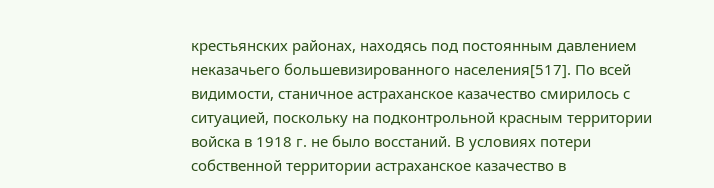крестьянских районах, находясь под постоянным давлением неказачьего большевизированного населения[517]. По всей видимости, станичное астраханское казачество смирилось с ситуацией, поскольку на подконтрольной красным территории войска в 1918 г. не было восстаний. В условиях потери собственной территории астраханское казачество в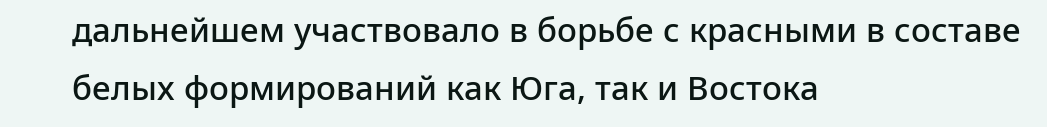дальнейшем участвовало в борьбе с красными в составе белых формирований как Юга, так и Востока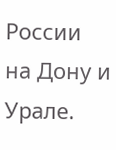России на Дону и Урале.